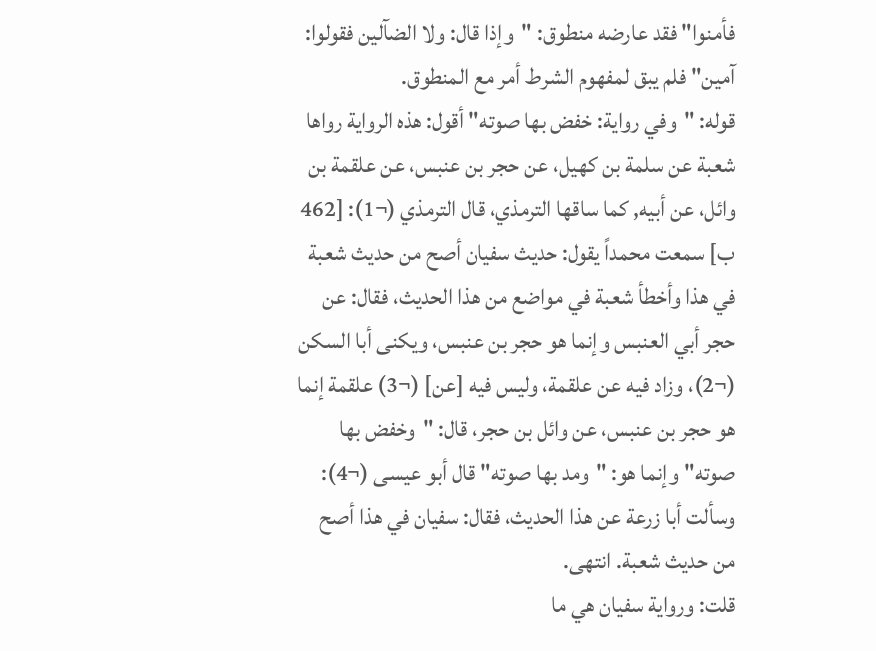فأمنوا" فقد عارضه منطوق: "وإذا قال: ولا الضآلين فقولوا: آمين" فلم يبق لمفهوم الشرط أمر مع المنطوق.
قوله: "وفي رواية: خفض بها صوته" أقول: هذه الرواية رواها شعبة عن سلمة بن كهيل، عن حجر بن عنبس، عن علقمة بن وائل، عن أبيه, كما ساقها الترمذي، قال الترمذي (¬1): [462 ب] سمعت محمداً يقول: حديث سفيان أصح من حديث شعبة في هذا وأخطأ شعبة في مواضع من هذا الحديث، فقال: عن حجر أبي العنبس وإنما هو حجر بن عنبس، ويكنى أبا السكن (¬2)، وزاد فيه عن علقمة، وليس فيه [عن] (¬3) علقمة إنما هو حجر بن عنبس، عن وائل بن حجر، قال: "وخفض بها صوته" وإنما هو: "ومد بها صوته" قال أبو عيسى (¬4): وسألت أبا زرعة عن هذا الحديث، فقال: سفيان في هذا أصح من حديث شعبة. انتهى.
قلت: ورواية سفيان هي ما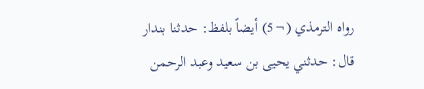رواه الترمذي (¬5) أيضاً بلفظ: حدثنا بندار قال: حدثني يحيى بن سعيد وعبد الرحمن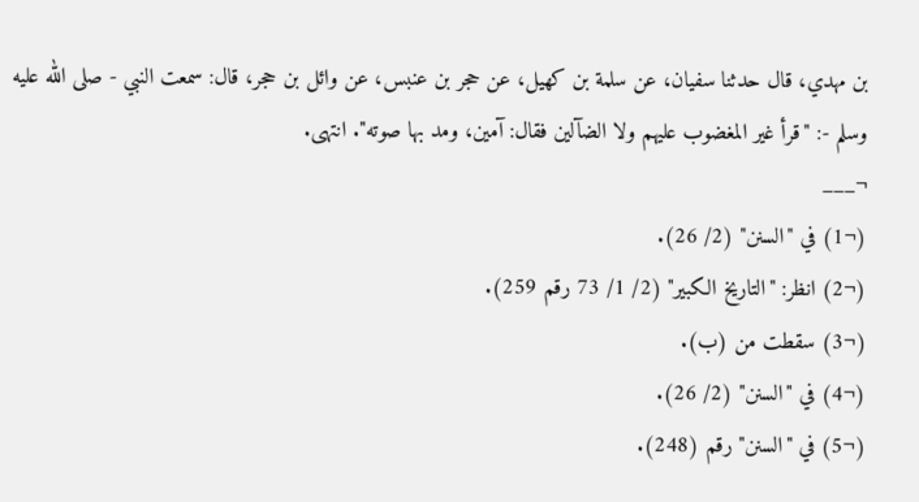بن مهدي، قال حدثنا سفيان، عن سلمة بن كهيل، عن حجر بن عنبس، عن وائل بن حجر، قال: سمعت النبي - صلى الله عليه وسلم -: "قرأ غير المغضوب عليهم ولا الضآلين فقال: آمين، ومد بها صوته". انتهى.
¬___
(¬1) في "السنن" (2/ 26).
(¬2) انظر: "التاريخ الكبير" (2/ 1/ 73 رقم 259).
(¬3) سقطت من (ب).
(¬4) في "السنن" (2/ 26).
(¬5) في "السنن" رقم (248).